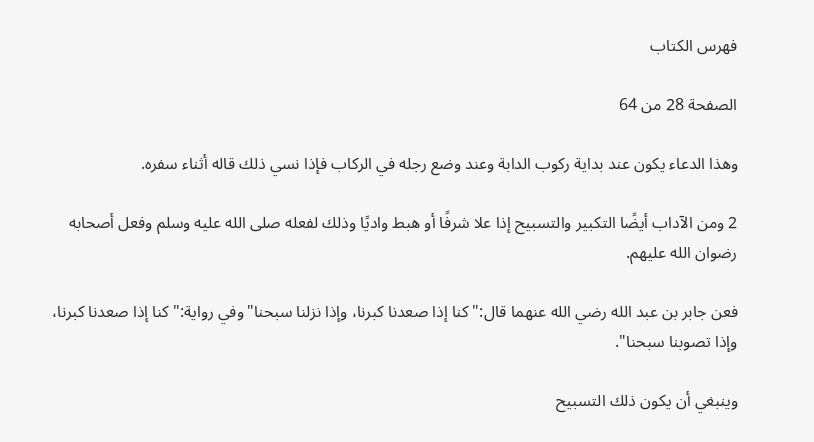فهرس الكتاب

الصفحة 28 من 64

وهذا الدعاء يكون عند بداية ركوب الدابة وعند وضع رجله في الركاب فإذا نسي ذلك قاله أثناء سفره.

2 ومن الآداب أيضًا التكبير والتسبيح إذا علا شرفًا أو هبط واديًا وذلك لفعله صلى الله عليه وسلم وفعل أصحابه رضوان الله عليهم.

فعن جابر بن عبد الله رضي الله عنهما قال:"كنا إذا صعدنا كبرنا، وإذا نزلنا سبحنا"وفي رواية:"كنا إذا صعدنا كبرنا، وإذا تصوبنا سبحنا".

وينبغي أن يكون ذلك التسبيح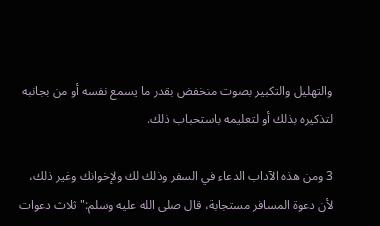والتهليل والتكبير بصوت منخفض بقدر ما يسمع نفسه أو من بجانبه لتذكيره بذلك أو لتعليمه باستحباب ذلك.

3 ومن هذه الآداب الدعاء في السفر وذلك لك ولإخوانك وغير ذلك، لأن دعوة المسافر مستجابة، قال صلى الله عليه وسلم:"ثلاث دعوات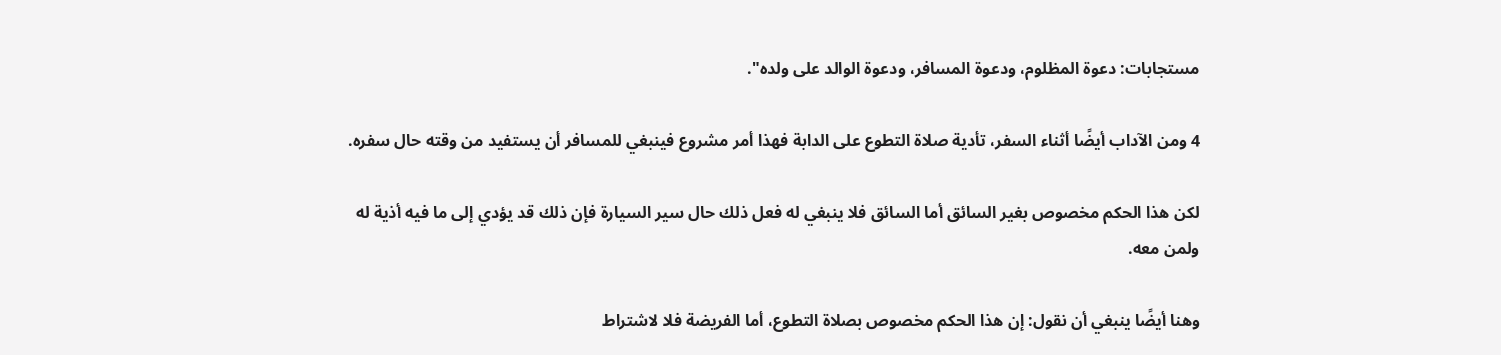مستجابات: دعوة المظلوم، ودعوة المسافر، ودعوة الوالد على ولده".

4 ومن الآداب أيضًا أثناء السفر، تأدية صلاة التطوع على الدابة فهذا أمر مشروع فينبغي للمسافر أن يستفيد من وقته حال سفره.

لكن هذا الحكم مخصوص بغير السائق أما السائق فلا ينبغي له فعل ذلك حال سير السيارة فإن ذلك قد يؤدي إلى ما فيه أذية له ولمن معه.

وهنا أيضًا ينبغي أن نقول: إن هذا الحكم مخصوص بصلاة التطوع، أما الفريضة فلا لاشتراط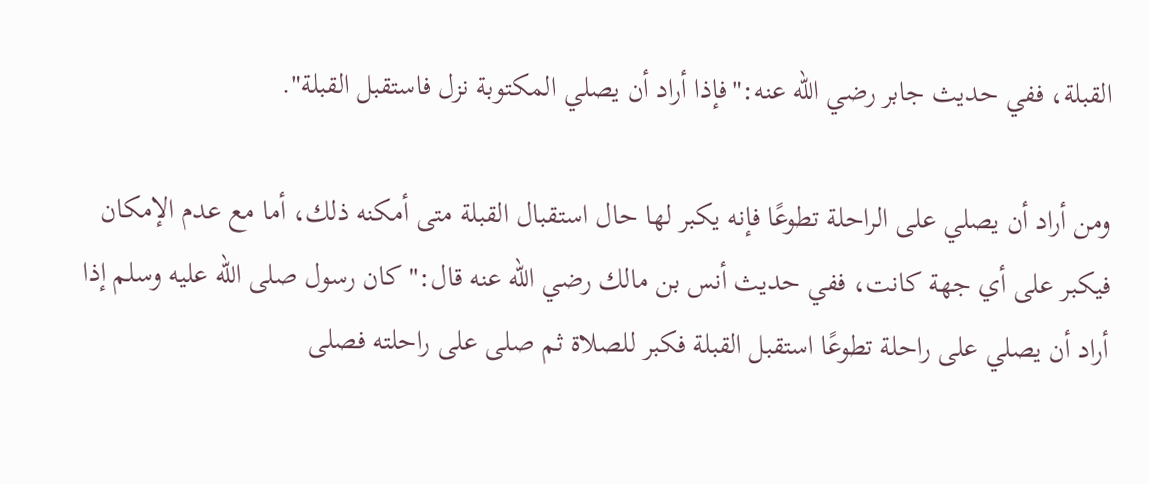القبلة، ففي حديث جابر رضي الله عنه:"فإذا أراد أن يصلي المكتوبة نزل فاستقبل القبلة".

ومن أراد أن يصلي على الراحلة تطوعًا فإنه يكبر لها حال استقبال القبلة متى أمكنه ذلك، أما مع عدم الإمكان فيكبر على أي جهة كانت، ففي حديث أنس بن مالك رضي الله عنه قال:"كان رسول صلى الله عليه وسلم إذا أراد أن يصلي على راحلة تطوعًا استقبل القبلة فكبر للصلاة ثم صلى على راحلته فصلى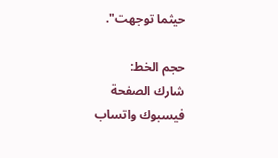حيثما توجهت".

حجم الخط:
شارك الصفحة
فيسبوك واتساب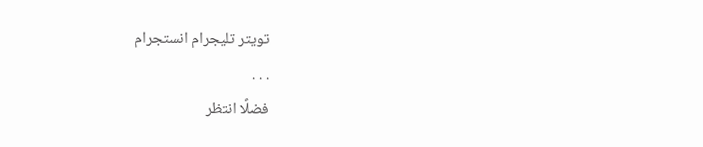تويتر تليجرام انستجرام
. . .
فضلًا انتظر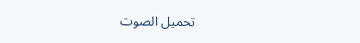تحميل الصوت